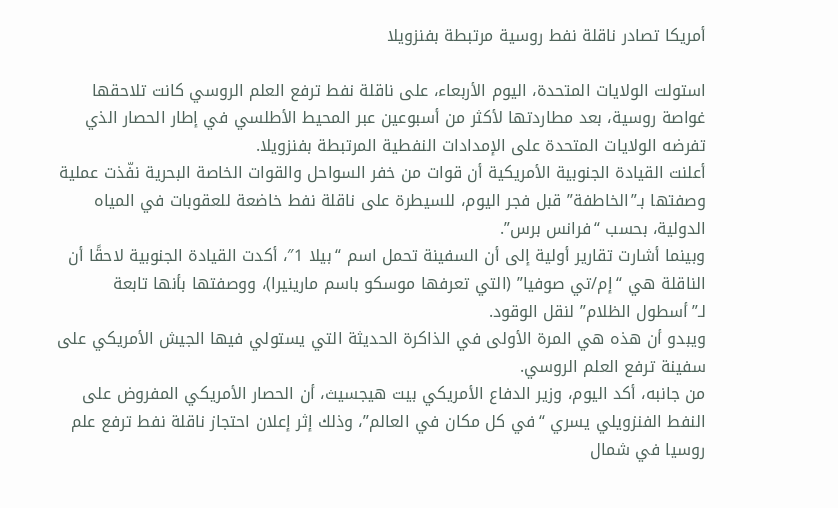أمريكا تصادر ناقلة نفط روسية مرتبطة بفنزويلا

استولت الولايات المتحدة، اليوم الأربعاء، على ناقلة نفط ترفع العلم الروسي كانت تلاحقها غواصة روسية، بعد مطاردتها لأكثر من أسبوعين عبر المحيط الأطلسي في إطار الحصار الذي تفرضه الولايات المتحدة على الإمدادات النفطية المرتبطة بفنزويلا.
أعلنت القيادة الجنوبية الأمريكية أن قوات من خفر السواحل والقوات الخاصة البحرية نفّذت عملية وصفتها بـ”الخاطفة” قبل فجر اليوم، للسيطرة على ناقلة نفط خاضعة للعقوبات في المياه الدولية، بحسب “فرانس برس”.
وبينما أشارت تقارير أولية إلى أن السفينة تحمل اسم “بيلا 1″، أكدت القيادة الجنوبية لاحقًا أن الناقلة هي “إم/تي صوفيا” (التي تعرفها موسكو باسم مارينيرا)، ووصفتها بأنها تابعة لـ”أسطول الظلام” لنقل الوقود.
ويبدو أن هذه هي المرة الأولى في الذاكرة الحديثة التي يستولي فيها الجيش الأمريكي على سفينة ترفع العلم الروسي.
من جانبه، أكد اليوم، وزير الدفاع الأمريكي بيت هيجسيث، أن الحصار الأمريكي المفروض على النفط الفنزويلي يسري “في كل مكان في العالم”، وذلك إثر إعلان احتجاز ناقلة نفط ترفع علم روسيا في شمال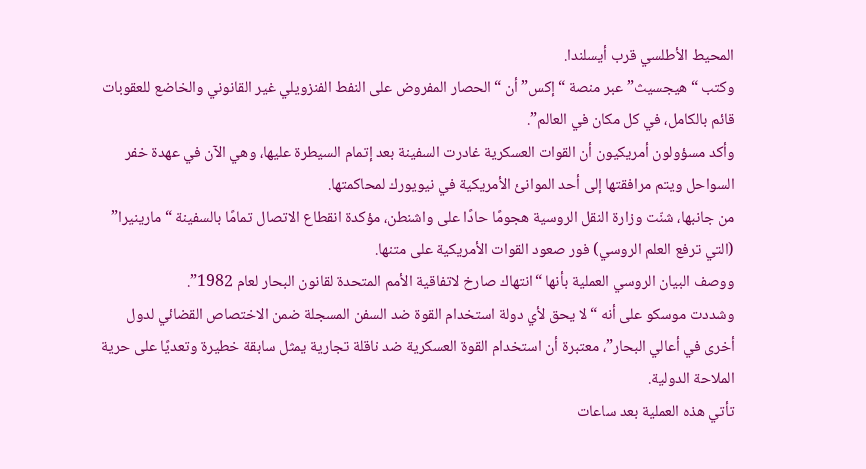المحيط الأطلسي قرب أيسلندا.
وكتب “هيجسيث” عبر منصة “إكس” أن “الحصار المفروض على النفط الفنزويلي غير القانوني والخاضع للعقوبات قائم بالكامل، في كل مكان في العالم”.
وأكد مسؤولون أمريكيون أن القوات العسكرية غادرت السفينة بعد إتمام السيطرة عليها، وهي الآن في عهدة خفر السواحل ويتم مرافقتها إلى أحد الموانئ الأمريكية في نيويورك لمحاكمتها.
من جانبها، شنّت وزارة النقل الروسية هجومًا حادًا على واشنطن، مؤكدة انقطاع الاتصال تمامًا بالسفينة “مارينيرا” (التي ترفع العلم الروسي) فور صعود القوات الأمريكية على متنها.
ووصف البيان الروسي العملية بأنها “انتهاك صارخ لاتفاقية الأمم المتحدة لقانون البحار لعام 1982”.
وشددت موسكو على أنه “لا يحق لأي دولة استخدام القوة ضد السفن المسجلة ضمن الاختصاص القضائي لدول أخرى في أعالي البحار”، معتبرة أن استخدام القوة العسكرية ضد ناقلة تجارية يمثل سابقة خطيرة وتعديًا على حرية الملاحة الدولية.
تأتي هذه العملية بعد ساعات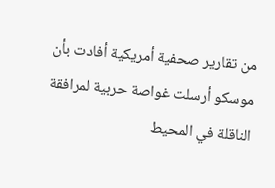من تقارير صحفية أمريكية أفادت بأن موسكو أرسلت غواصة حربية لمرافقة الناقلة في المحيط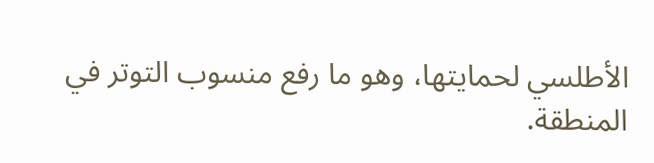الأطلسي لحمايتها، وهو ما رفع منسوب التوتر في المنطقة.